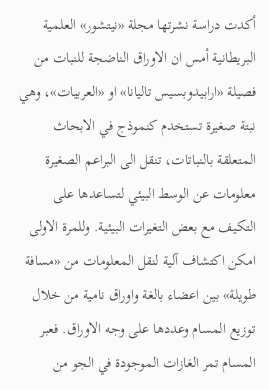أكدت دراسة نشرتها مجلة «نيتشور» العلمية البريطانية أمس ان الاوراق الناضجة للنبات من فصيلة «ارابيدوبسيس تاليانا» او «العربيات»، وهي نبتة صغيرة تستخدم كنموذج في الابحاث المتعلقة بالنباتات، تنقل الى البراعم الصغيرة معلومات عن الوسط البيئي لتساعدها على التكيف مع بعض التغيرات البيئية. وللمرة الاولى امكن اكتشاف آلية لنقل المعلومات من «مسافة طويلة» بين اعضاء بالغة واوراق نامية من خلال توزيع المسام وعددها على وجه الاوراق. فعبر المسام تمر الغازات الموجودة في الجو من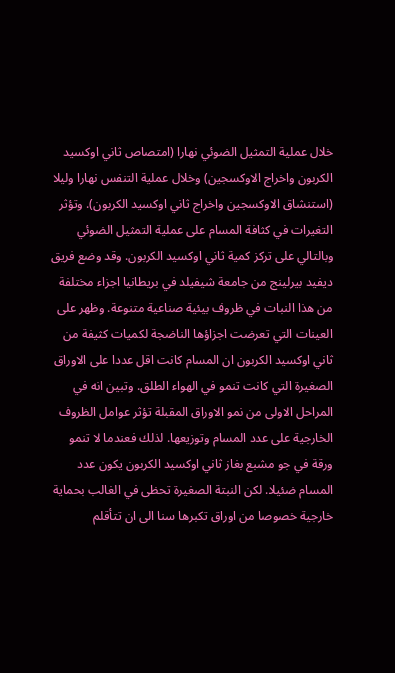خلال عملية التمثيل الضوئي نهارا (امتصاص ثاني اوكسيد الكربون واخراج الاوكسجين) وخلال عملية التنفس نهارا وليلا (استنشاق الاوكسجين واخراج ثاني اوكسيد الكربون). وتؤثر التغيرات في كثافة المسام على عملية التمثيل الضوئي وبالتالي على تركز كمية ثاني اوكسيد الكربون. وقد وضع فريق ديفيد بيرلينج من جامعة شيفيلد في بريطانيا اجزاء مختلفة من هذا النبات في ظروف بيئية صناعية متنوعة. وظهر على العينات التي تعرضت اجزاؤها الناضجة لكميات كثيفة من ثاني اوكسيد الكربون ان المسام كانت اقل عددا على الاوراق الصغيرة التي كانت تنمو في الهواء الطلق. وتبين انه في المراحل الاولى من نمو الاوراق المقبلة تؤثر عوامل الظروف الخارجية على عدد المسام وتوزيعها. لذلك فعندما لا تنمو ورقة في جو مشبع بغاز ثاني اوكسيد الكربون يكون عدد المسام ضئيلا. لكن النبتة الصغيرة تحظى في الغالب بحماية خارجية خصوصا من اوراق تكبرها سنا الى ان تتأقلم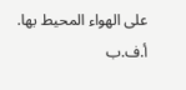على الهواء المحيط بها. أ.ف.ب